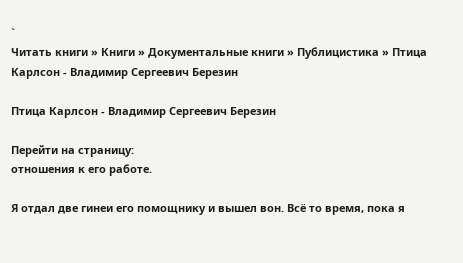`
Читать книги » Книги » Документальные книги » Публицистика » Птица Карлсон - Владимир Сергеевич Березин

Птица Карлсон - Владимир Сергеевич Березин

Перейти на страницу:
отношения к его работе.

Я отдал две гинеи его помощнику и вышел вон. Всё то время, пока я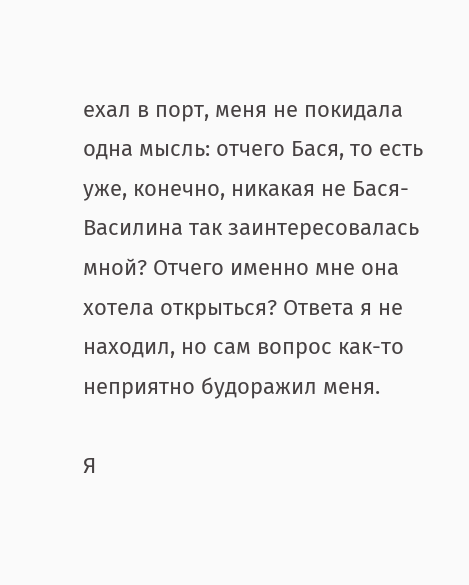ехал в порт, меня не покидала одна мысль: отчего Бася, то есть уже, конечно, никакая не Бася-Василина так заинтересовалась мной? Отчего именно мне она хотела открыться? Ответа я не находил, но сам вопрос как-то неприятно будоражил меня.

Я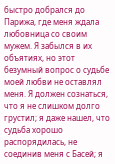быстро добрался до Парижа, где меня ждала любовница со своим мужем. Я забылся в их объятиях, но этот безумный вопрос о судьбе моей любви не оставлял меня. Я должен сознаться, что я не слишком долго грустил; я даже нашел, что судьба хорошо распорядилась, не соединив меня с Басей; я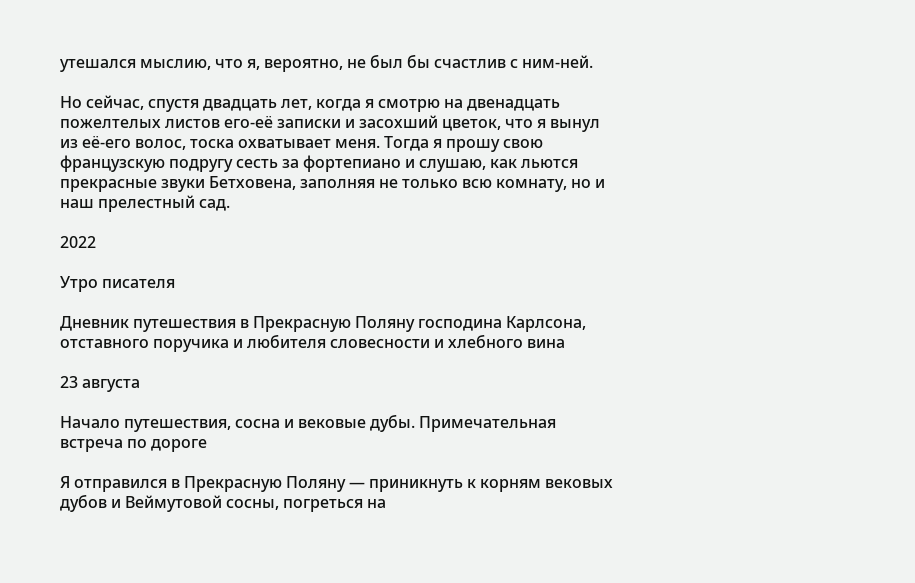утешался мыслию, что я, вероятно, не был бы счастлив с ним-ней.

Но сейчас, спустя двадцать лет, когда я смотрю на двенадцать пожелтелых листов его-её записки и засохший цветок, что я вынул из её-его волос, тоска охватывает меня. Тогда я прошу свою французскую подругу сесть за фортепиано и слушаю, как льются прекрасные звуки Бетховена, заполняя не только всю комнату, но и наш прелестный сад.

2022

Утро писателя

Дневник путешествия в Прекрасную Поляну господина Карлсона, отставного поручика и любителя словесности и хлебного вина

23 августа

Начало путешествия, сосна и вековые дубы. Примечательная встреча по дороге

Я отправился в Прекрасную Поляну ― приникнуть к корням вековых дубов и Веймутовой сосны, погреться на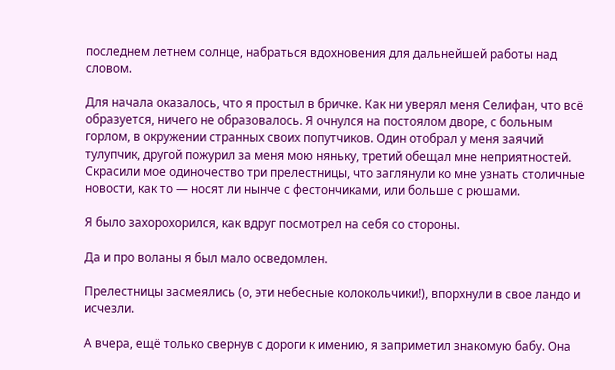последнем летнем солнце, набраться вдохновения для дальнейшей работы над словом.

Для начала оказалось, что я простыл в бричке. Как ни уверял меня Селифан, что всё образуется, ничего не образовалось. Я очнулся на постоялом дворе, с больным горлом, в окружении странных своих попутчиков. Один отобрал у меня заячий тулупчик, другой пожурил за меня мою няньку, третий обещал мне неприятностей. Скрасили мое одиночество три прелестницы, что заглянули ко мне узнать столичные новости, как то ― носят ли нынче с фестончиками, или больше с рюшами.

Я было захорохорился, как вдруг посмотрел на себя со стороны.

Да и про воланы я был мало осведомлен.

Прелестницы засмеялись (о, эти небесные колокольчики!), впорхнули в свое ландо и исчезли.

А вчера, ещё только свернув с дороги к имению, я заприметил знакомую бабу. Она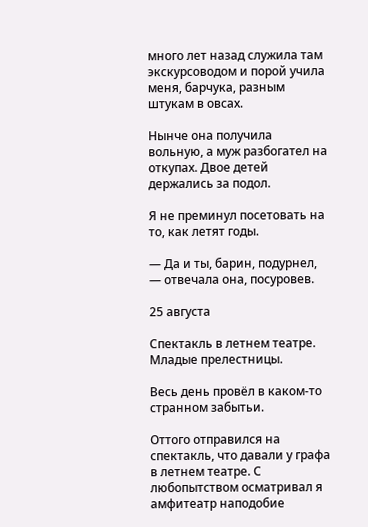много лет назад служила там экскурсоводом и порой учила меня, барчука, разным штукам в овсах.

Нынче она получила вольную, а муж разбогател на откупах. Двое детей держались за подол.

Я не преминул посетовать на то, как летят годы.

― Да и ты, барин, подурнел, ― отвечала она, посуровев.

25 августа

Спектакль в летнем театре. Младые прелестницы.

Весь день провёл в каком-то странном забытьи.

Оттого отправился на спектакль, что давали у графа в летнем театре. С любопытством осматривал я амфитеатр наподобие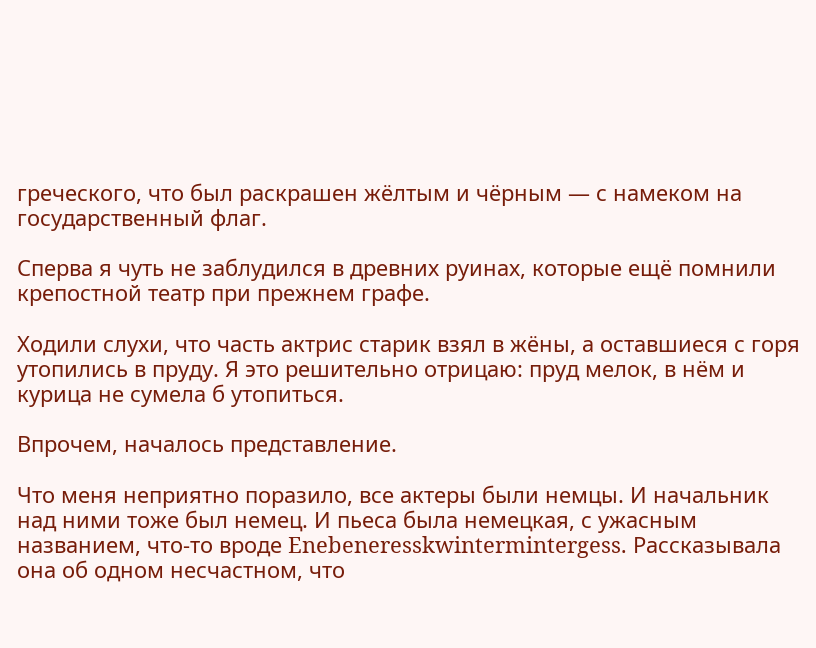греческого, что был раскрашен жёлтым и чёрным ― с намеком на государственный флаг.

Сперва я чуть не заблудился в древних руинах, которые ещё помнили крепостной театр при прежнем графе.

Ходили слухи, что часть актрис старик взял в жёны, а оставшиеся с горя утопились в пруду. Я это решительно отрицаю: пруд мелок, в нём и курица не сумела б утопиться.

Впрочем, началось представление.

Что меня неприятно поразило, все актеры были немцы. И начальник над ними тоже был немец. И пьеса была немецкая, с ужасным названием, что-то вроде Enebeneresskwintermintergess. Рассказывала она об одном несчастном, что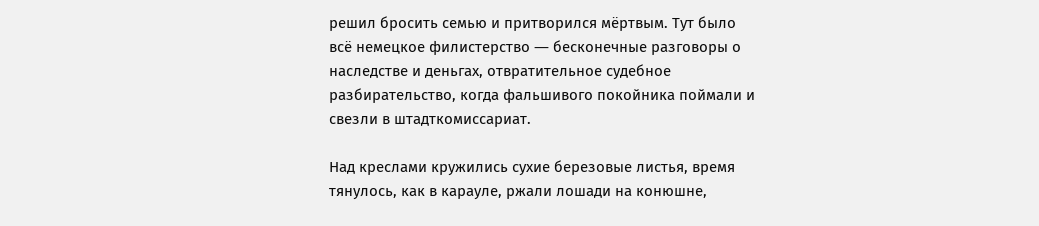решил бросить семью и притворился мёртвым. Тут было всё немецкое филистерство ― бесконечные разговоры о наследстве и деньгах, отвратительное судебное разбирательство, когда фальшивого покойника поймали и свезли в штадткомиссариат.

Над креслами кружились сухие березовые листья, время тянулось, как в карауле, ржали лошади на конюшне,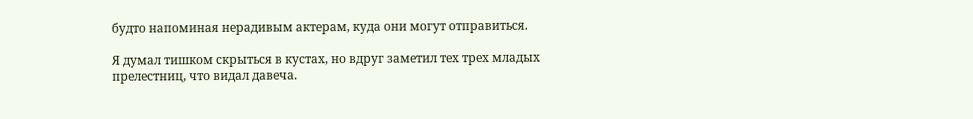будто напоминая нерадивым актерам, куда они могут отправиться.

Я думал тишком скрыться в кустах, но вдруг заметил тех трех младых прелестниц, что видал давеча.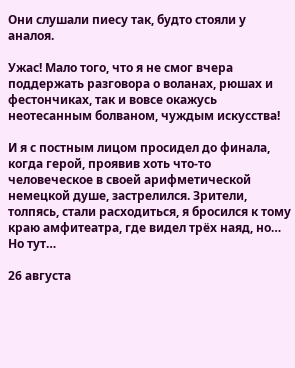Они слушали пиесу так, будто стояли у аналоя.

Ужас! Мало того, что я не смог вчера поддержать разговора о воланах, рюшах и фестончиках, так и вовсе окажусь неотесанным болваном, чуждым искусства!

И я с постным лицом просидел до финала, когда герой, проявив хоть что-то человеческое в своей арифметической немецкой душе, застрелился. Зрители, толпясь, стали расходиться, я бросился к тому краю амфитеатра, где видел трёх наяд, но… Но тут…

26 августа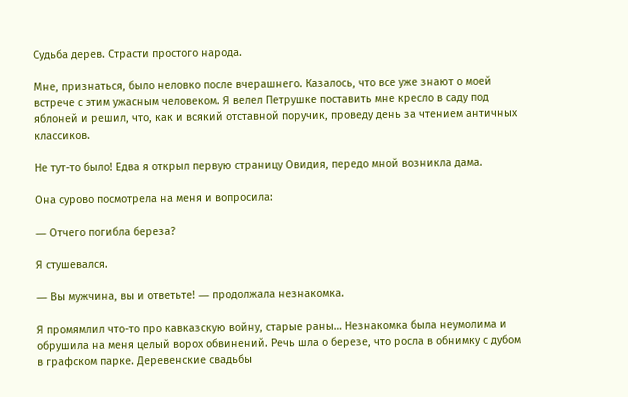Судьба дерев. Страсти простого народа.

Мне, признаться, было неловко после вчерашнего. Казалось, что все уже знают о моей встрече с этим ужасным человеком. Я велел Петрушке поставить мне кресло в саду под яблоней и решил, что, как и всякий отставной поручик, проведу день за чтением античных классиков.

Не тут-то было! Едва я открыл первую страницу Овидия, передо мной возникла дама.

Она сурово посмотрела на меня и вопросила:

― Отчего погибла береза?

Я стушевался.

― Вы мужчина, вы и ответьте! ― продолжала незнакомка.

Я промямлил что-то про кавказскую войну, старые раны… Незнакомка была неумолима и обрушила на меня целый ворох обвинений. Речь шла о березе, что росла в обнимку с дубом в графском парке. Деревенские свадьбы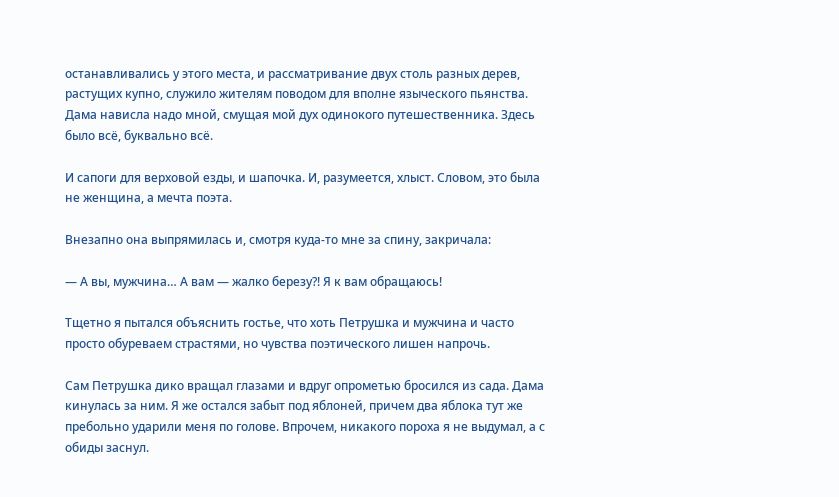останавливались у этого места, и рассматривание двух столь разных дерев, растущих купно, служило жителям поводом для вполне языческого пьянства. Дама нависла надо мной, смущая мой дух одинокого путешественника. Здесь было всё, буквально всё.

И сапоги для верховой езды, и шапочка. И, разумеется, хлыст. Словом, это была не женщина, а мечта поэта.

Внезапно она выпрямилась и, смотря куда-то мне за спину, закричала:

― А вы, мужчина… А вам ― жалко березу?! Я к вам обращаюсь!

Тщетно я пытался объяснить гостье, что хоть Петрушка и мужчина и часто просто обуреваем страстями, но чувства поэтического лишен напрочь.

Сам Петрушка дико вращал глазами и вдруг опрометью бросился из сада. Дама кинулась за ним. Я же остался забыт под яблоней, причем два яблока тут же пребольно ударили меня по голове. Впрочем, никакого пороха я не выдумал, а с обиды заснул.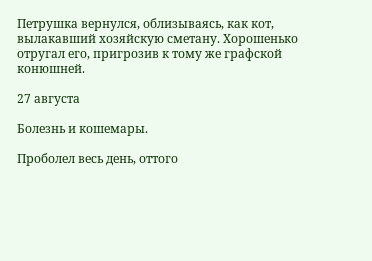Петрушка вернулся, облизываясь, как кот, вылакавший хозяйскую сметану. Хорошенько отругал его, пригрозив к тому же графской конюшней.

27 августа

Болезнь и кошемары.

Проболел весь день, оттого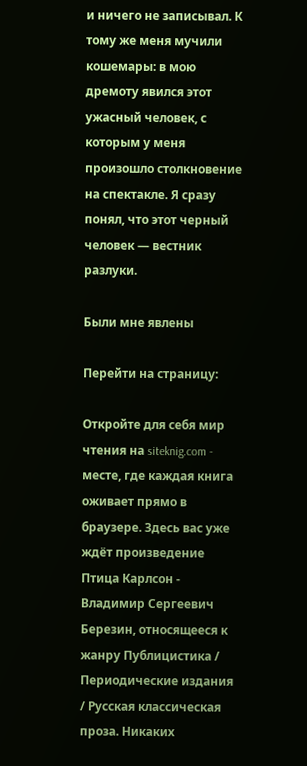и ничего не записывал. К тому же меня мучили кошемары: в мою дремоту явился этот ужасный человек, с которым у меня произошло столкновение на спектакле. Я сразу понял, что этот черный человек ― вестник разлуки.

Были мне явлены

Перейти на страницу:

Откройте для себя мир чтения на siteknig.com - месте, где каждая книга оживает прямо в браузере. Здесь вас уже ждёт произведение Птица Карлсон - Владимир Сергеевич Березин, относящееся к жанру Публицистика / Периодические издания / Русская классическая проза. Никаких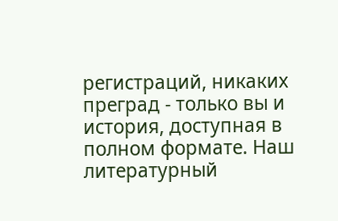регистраций, никаких преград - только вы и история, доступная в полном формате. Наш литературный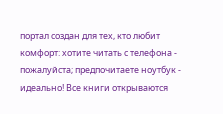портал создан для тех, кто любит комфорт: хотите читать с телефона - пожалуйста; предпочитаете ноутбук - идеально! Все книги открываются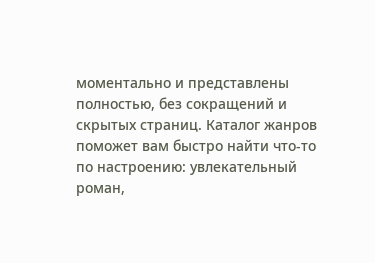моментально и представлены полностью, без сокращений и скрытых страниц. Каталог жанров поможет вам быстро найти что-то по настроению: увлекательный роман,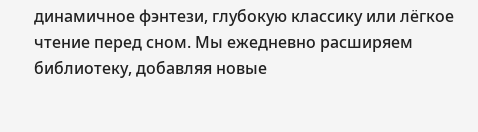динамичное фэнтези, глубокую классику или лёгкое чтение перед сном. Мы ежедневно расширяем библиотеку, добавляя новые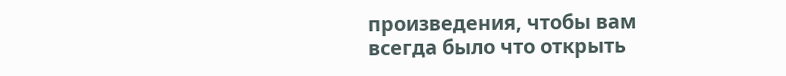произведения, чтобы вам всегда было что открыть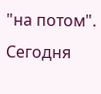"на потом". Сегодня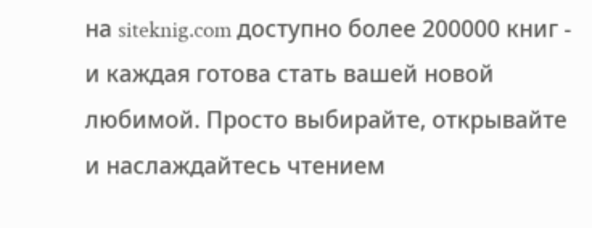на siteknig.com доступно более 200000 книг - и каждая готова стать вашей новой любимой. Просто выбирайте, открывайте и наслаждайтесь чтением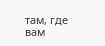там, где вам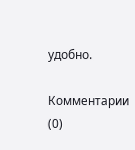удобно.

Комментарии (0)